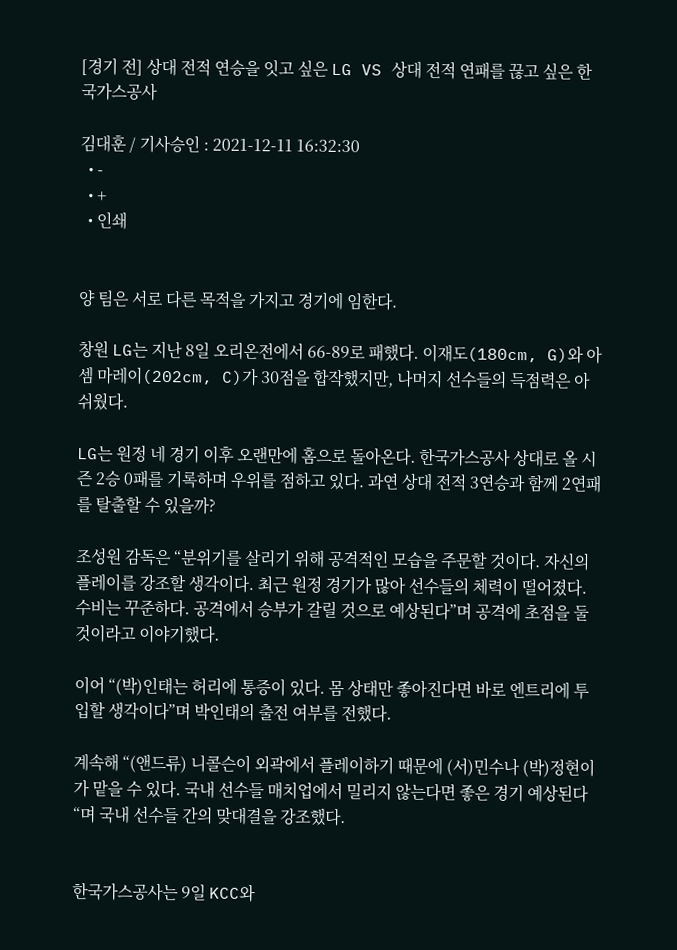[경기 전] 상대 전적 연승을 잇고 싶은 LG VS 상대 전적 연패를 끊고 싶은 한국가스공사

김대훈 / 기사승인 : 2021-12-11 16:32:30
  • -
  • +
  • 인쇄


양 팀은 서로 다른 목적을 가지고 경기에 임한다.

창원 LG는 지난 8일 오리온전에서 66-89로 패했다. 이재도(180cm, G)와 아셈 마레이(202cm, C)가 30점을 합작했지만, 나머지 선수들의 득점력은 아쉬웠다.

LG는 원정 네 경기 이후 오랜만에 홈으로 돌아온다. 한국가스공사 상대로 올 시즌 2승 0패를 기록하며 우위를 점하고 있다. 과연 상대 전적 3연승과 함께 2연패를 탈출할 수 있을까?

조성원 감독은 “분위기를 살리기 위해 공격적인 모습을 주문할 것이다. 자신의 플레이를 강조할 생각이다. 최근 원정 경기가 많아 선수들의 체력이 떨어졌다. 수비는 꾸준하다. 공격에서 승부가 갈릴 것으로 예상된다”며 공격에 초점을 둘 것이라고 이야기했다.

이어 “(박)인태는 허리에 통증이 있다. 몸 상태만 좋아진다면 바로 엔트리에 투입할 생각이다”며 박인태의 출전 여부를 전했다.

계속해 “(앤드류) 니콜슨이 외곽에서 플레이하기 때문에 (서)민수나 (박)정현이가 맡을 수 있다. 국내 선수들 매치업에서 밀리지 않는다면 좋은 경기 예상된다“며 국내 선수들 간의 맞대결을 강조했다.


한국가스공사는 9일 KCC와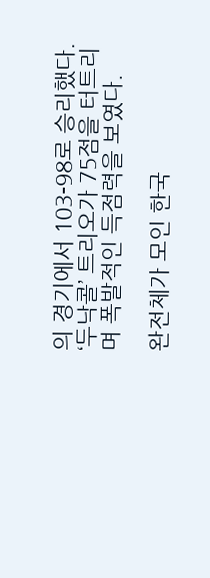의 경기에서 103-98로 승리했다. ‘두낙콜’ 트리오가 75점을 터트리며 폭발적인 득점력을 보였다.

완전체가 모인 한국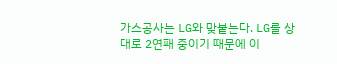가스공사는 LG와 맞붙는다. LG를 상대로 2연패 중이기 때문에 이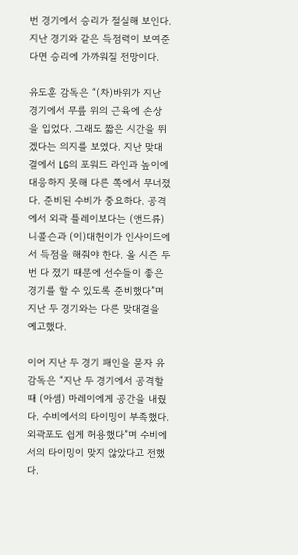번 경기에서 승리가 절실해 보인다. 지난 경기와 같은 득점력이 보여준다면 승리에 가까워질 전망이다.

유도훈 감독은 “(차)바위가 지난 경기에서 무릎 위의 근육에 손상을 입었다. 그래도 짧은 시간을 뛰겠다는 의지를 보였다. 지난 맞대결에서 LG의 포워드 라인과 높이에 대응하지 못해 다른 쪽에서 무너졌다. 준비된 수비가 중요하다. 공격에서 외곽 플레이보다는 (앤드류)니콜슨과 (이)대헌이가 인사이드에서 득점을 해줘야 한다. 올 시즌 두 번 다 졌기 때문에 선수들이 좋은 경기를 할 수 있도록 준비했다”며 지난 두 경기와는 다른 맞대결을 예고했다.

이어 지난 두 경기 패인을 묻자 유 감독은 “지난 두 경기에서 공격할 때 (아셈) 마레이에게 공간을 내줬다. 수비에서의 타이밍이 부족했다. 외곽포도 쉽게 허용했다”며 수비에서의 타이밍이 맞지 않았다고 전했다.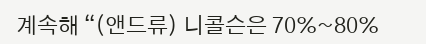계속해 “(앤드류) 니콜슨은 70%~80%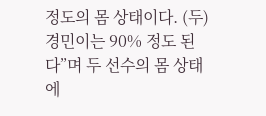정도의 몸 상태이다. (두)경민이는 90% 정도 된다”며 두 선수의 몸 상태에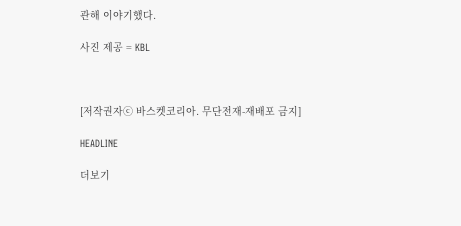관해 이야기했다.

사진 제공 = KBL



[저작권자ⓒ 바스켓코리아. 무단전재-재배포 금지]

HEADLINE

더보기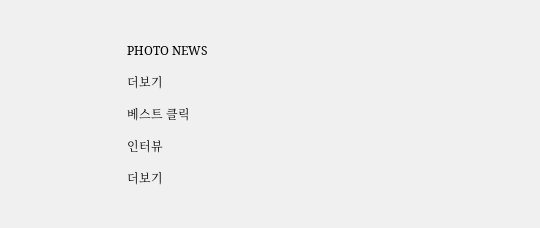PHOTO NEWS

더보기

베스트 클릭

인터뷰

더보기